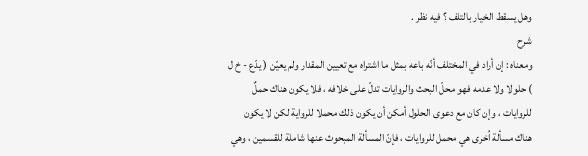وهل يسقط الخيار بالتلف ؟ فيه نظر .
شرح
ومعناه : إن أراد في المختلف أنّه باعه بمثل ما اشتراه مع تعيين المقدار ولم يعيّن ( يدّع - خ ل ) حلولا ولا عدمه فهو محلّ البحث والروايات تدلّ على خلافه ، فلا يكون هناك حملٌ للروايات ، وإن كان مع دعوى الحلول أمكن أن يكون ذلك محملا للرواية لكن لا يكون هناك مسألة اُخرى هي محمل للروايات ، فإنّ المسألة المبحوث عنها شاملة للقسمين ، وهي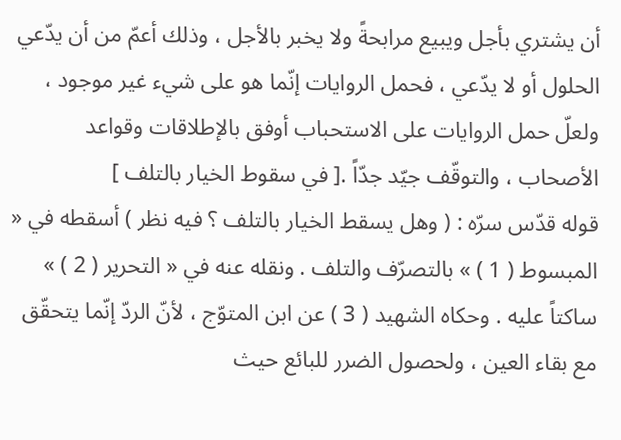أن يشتري بأجل ويبيع مرابحةً ولا يخبر بالأجل ، وذلك أعمّ من أن يدّعي الحلول أو لا يدّعي ، فحمل الروايات إنّما هو على شيء غير موجود ، ولعلّ حمل الروايات على الاستحباب أوفق بالإطلاقات وقواعد الأصحاب ، والتوقّف جيّد جدّاً .[ في سقوط الخيار بالتلف ]
قوله قدّس سرّه : ( وهل يسقط الخيار بالتلف ؟ فيه نظر ) أسقطه في « المبسوط ( 1 ) » بالتصرّف والتلف . ونقله عنه في « التحرير ( 2 ) » ساكتاً عليه . وحكاه الشهيد ( 3 ) عن ابن المتوّج ، لأنّ الردّ إنّما يتحقّق مع بقاء العين ، ولحصول الضرر للبائع حيث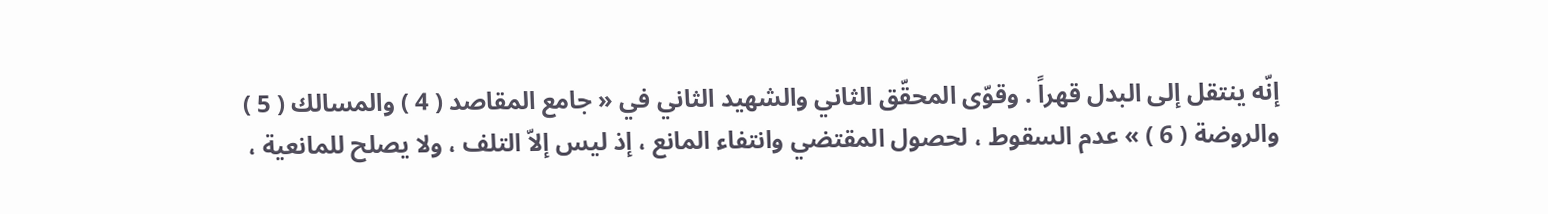إنّه ينتقل إلى البدل قهراً . وقوّى المحقّق الثاني والشهيد الثاني في « جامع المقاصد ( 4 ) والمسالك ( 5 ) والروضة ( 6 ) » عدم السقوط ، لحصول المقتضي وانتفاء المانع ، إذ ليس إلاّ التلف ، ولا يصلح للمانعية ،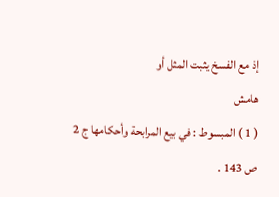إذ مع الفسخ يثبت المثل أو
هامش
( 1 ) المبسوط : في بيع المرابحة وأحكامها ج 2 ص 143 .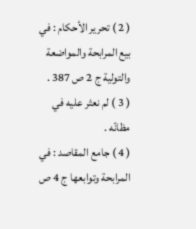( 2 ) تحرير الأحكام : في بيع المرابحة والمواضعة والتولية ج 2 ص 387 .
( 3 ) لم نعثر عليه في مظانّه .
( 4 ) جامع المقاصد : في المرابحة وتوابعها ج 4 ص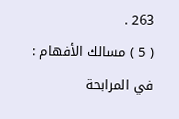263 .
( 5 ) مسالك الأفهام : في المرابحة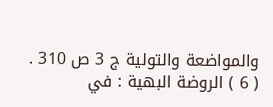والمواضعة والتولية ج 3 ص 310 .
( 6 ) الروضة البهية : في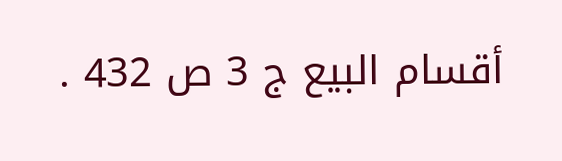أقسام البيع ج 3 ص 432 .